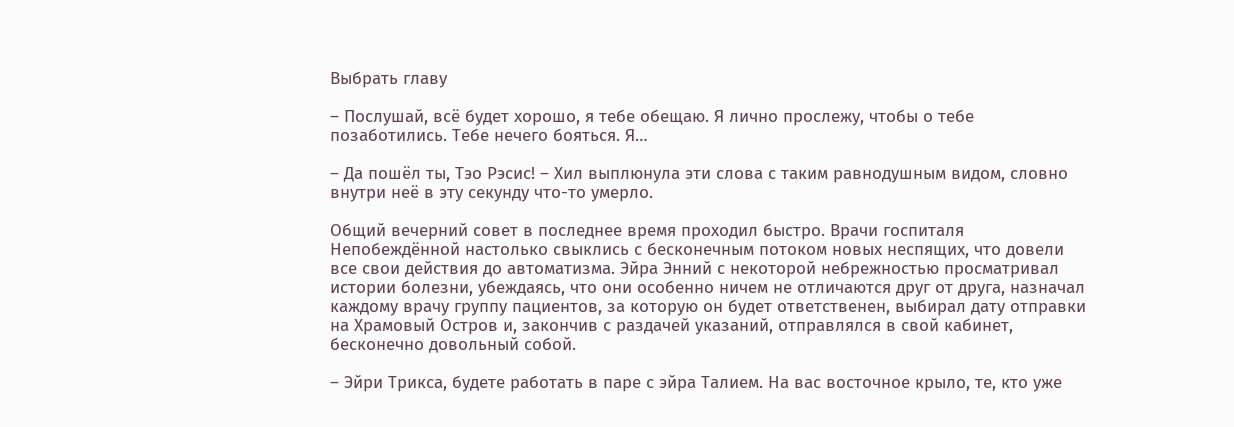Выбрать главу

– Послушай, всё будет хорошо, я тебе обещаю. Я лично прослежу, чтобы о тебе позаботились. Тебе нечего бояться. Я…

– Да пошёл ты, Тэо Рэсис! – Хил выплюнула эти слова с таким равнодушным видом, словно внутри неё в эту секунду что-то умерло.

Общий вечерний совет в последнее время проходил быстро. Врачи госпиталя Непобеждённой настолько свыклись с бесконечным потоком новых неспящих, что довели все свои действия до автоматизма. Эйра Энний с некоторой небрежностью просматривал истории болезни, убеждаясь, что они особенно ничем не отличаются друг от друга, назначал каждому врачу группу пациентов, за которую он будет ответственен, выбирал дату отправки на Храмовый Остров и, закончив с раздачей указаний, отправлялся в свой кабинет, бесконечно довольный собой.

– Эйри Трикса, будете работать в паре с эйра Талием. На вас восточное крыло, те, кто уже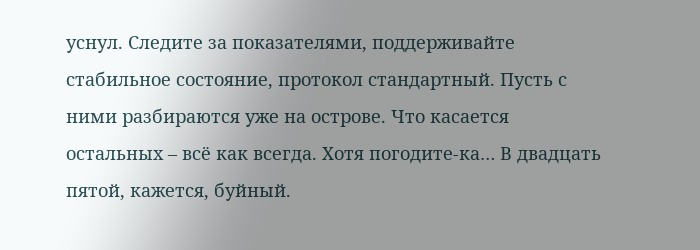уснул. Следите за показателями, поддерживайте стабильное состояние, протокол стандартный. Пусть с ними разбираются уже на острове. Что касается остальных – всё как всегда. Хотя погодите-ка… В двадцать пятой, кажется, буйный.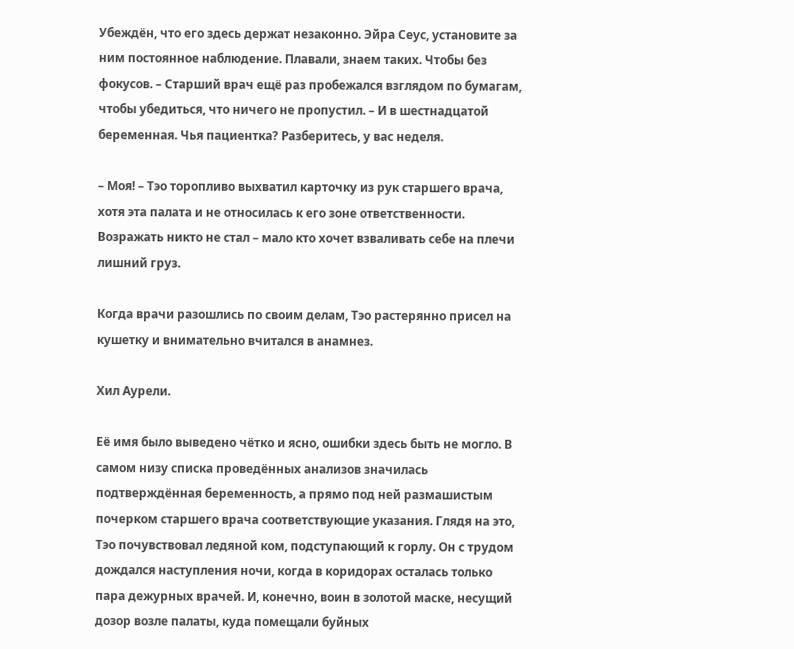Убеждён, что его здесь держат незаконно. Эйра Сеус, установите за ним постоянное наблюдение. Плавали, знаем таких. Чтобы без фокусов. – Старший врач ещё раз пробежался взглядом по бумагам, чтобы убедиться, что ничего не пропустил. – И в шестнадцатой беременная. Чья пациентка? Разберитесь, у вас неделя.

– Моя! – Тэо торопливо выхватил карточку из рук старшего врача, хотя эта палата и не относилась к его зоне ответственности. Возражать никто не стал – мало кто хочет взваливать себе на плечи лишний груз.

Когда врачи разошлись по своим делам, Тэо растерянно присел на кушетку и внимательно вчитался в анамнез.

Хил Аурели.

Её имя было выведено чётко и ясно, ошибки здесь быть не могло. В самом низу списка проведённых анализов значилась подтверждённая беременность, а прямо под ней размашистым почерком старшего врача соответствующие указания. Глядя на это, Тэо почувствовал ледяной ком, подступающий к горлу. Он с трудом дождался наступления ночи, когда в коридорах осталась только пара дежурных врачей. И, конечно, воин в золотой маске, несущий дозор возле палаты, куда помещали буйных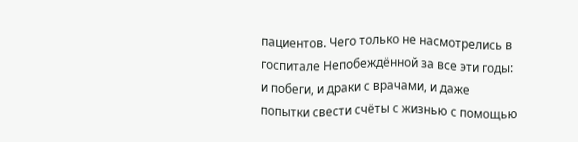пациентов. Чего только не насмотрелись в госпитале Непобеждённой за все эти годы: и побеги, и драки с врачами, и даже попытки свести счёты с жизнью с помощью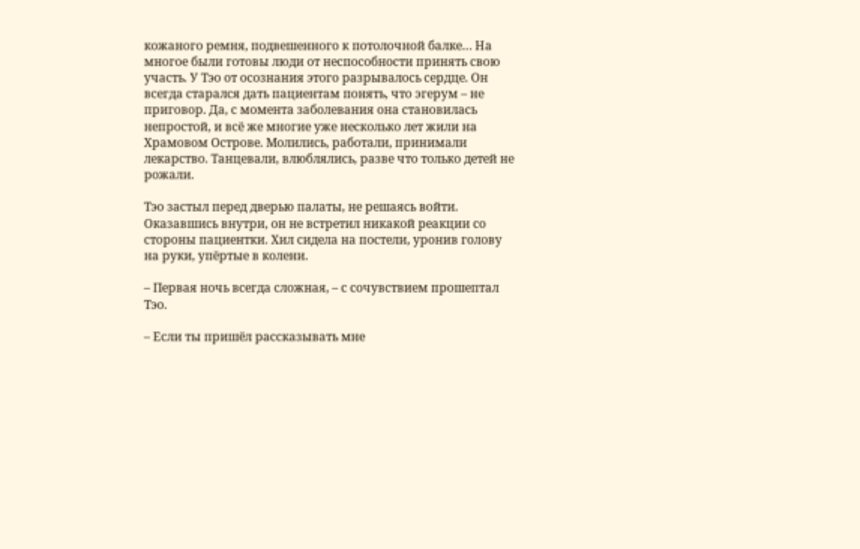кожаного ремня, подвешенного к потолочной балке… На многое были готовы люди от неспособности принять свою участь. У Тэо от осознания этого разрывалось сердце. Он всегда старался дать пациентам понять, что эгерум – не приговор. Да, с момента заболевания она становилась непростой, и всё же многие уже несколько лет жили на Храмовом Острове. Молились, работали, принимали лекарство. Танцевали, влюблялись, разве что только детей не рожали.

Тэо застыл перед дверью палаты, не решаясь войти. Оказавшись внутри, он не встретил никакой реакции со стороны пациентки. Хил сидела на постели, уронив голову на руки, упёртые в колени.

– Первая ночь всегда сложная, – с сочувствием прошептал Тэо.

– Если ты пришёл рассказывать мне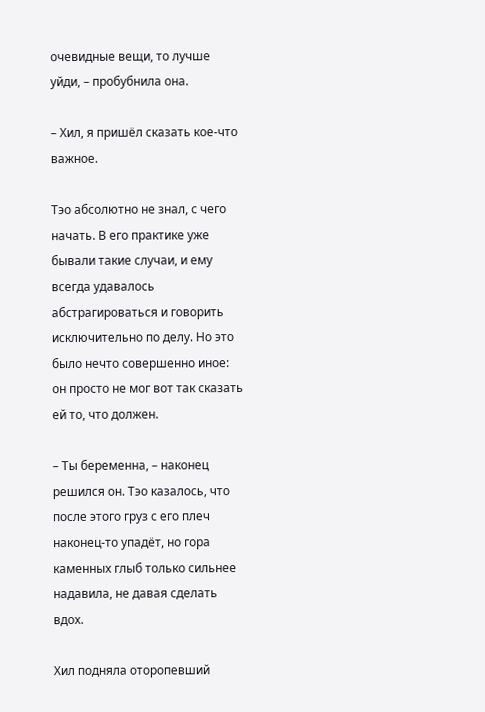очевидные вещи, то лучше уйди, – пробубнила она.

– Хил, я пришёл сказать кое-что важное.

Тэо абсолютно не знал, с чего начать. В его практике уже бывали такие случаи, и ему всегда удавалось абстрагироваться и говорить исключительно по делу. Но это было нечто совершенно иное: он просто не мог вот так сказать ей то, что должен.

– Ты беременна, – наконец решился он. Тэо казалось, что после этого груз с его плеч наконец-то упадёт, но гора каменных глыб только сильнее надавила, не давая сделать вдох.

Хил подняла оторопевший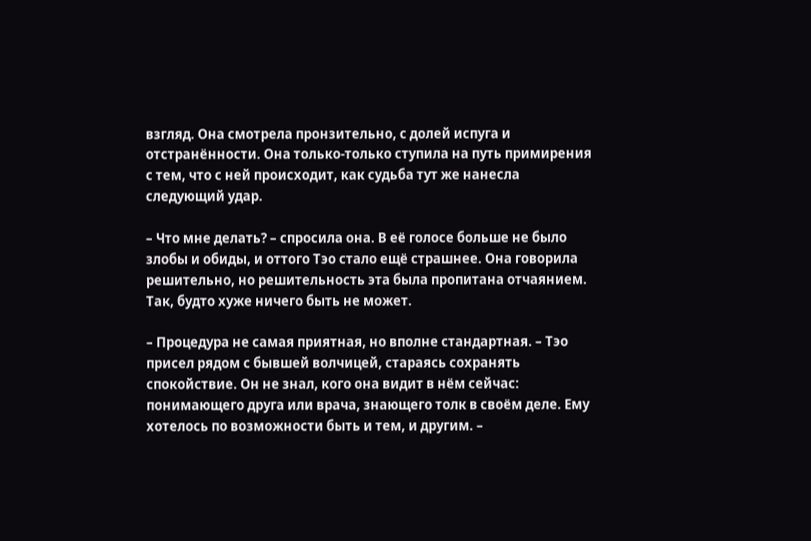взгляд. Она смотрела пронзительно, с долей испуга и отстранённости. Она только-только ступила на путь примирения с тем, что с ней происходит, как судьба тут же нанесла следующий удар.

– Что мне делать? – спросила она. В её голосе больше не было злобы и обиды, и оттого Тэо стало ещё страшнее. Она говорила решительно, но решительность эта была пропитана отчаянием. Так, будто хуже ничего быть не может.

– Процедура не самая приятная, но вполне стандартная. – Тэо присел рядом с бывшей волчицей, стараясь сохранять спокойствие. Он не знал, кого она видит в нём сейчас: понимающего друга или врача, знающего толк в своём деле. Ему хотелось по возможности быть и тем, и другим. –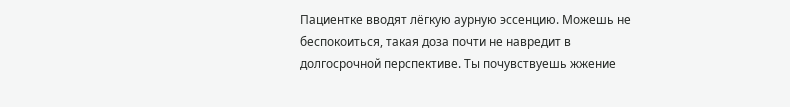Пациентке вводят лёгкую аурную эссенцию. Можешь не беспокоиться, такая доза почти не навредит в долгосрочной перспективе. Ты почувствуешь жжение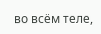во всём теле,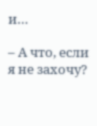и…

– А что, если я не захочу?